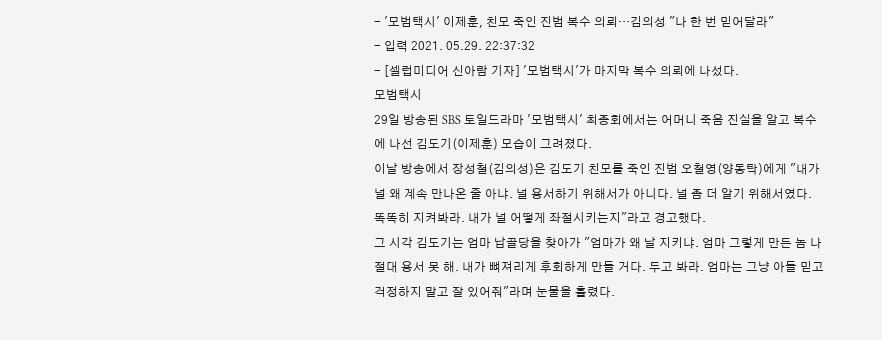- '모범택시' 이제훈, 친모 죽인 진범 복수 의뢰…김의성 "나 한 번 믿어달라"
- 입력 2021. 05.29. 22:37:32
- [셀럽미디어 신아람 기자] '모범택시'가 마지막 복수 의뢰에 나섰다.
모범택시
29일 방송된 SBS 토일드라마 '모범택시' 최종회에서는 어머니 죽음 진실을 알고 복수에 나선 김도기(이제훈) 모습이 그려졌다.
이날 방송에서 장성철(김의성)은 김도기 친모를 죽인 진범 오철영(양동탁)에게 "내가 널 왜 계속 만나온 줄 아냐. 널 용서하기 위해서가 아니다. 널 좀 더 알기 위해서였다. 똑똑히 지켜봐라. 내가 널 어떻게 좌절시키는지"라고 경고했다.
그 시각 김도기는 엄마 납골당을 찾아가 "엄마가 왜 날 지키냐. 엄마 그렇게 만든 놈 나 절대 용서 못 해. 내가 뼈져리게 후회하게 만들 거다. 두고 봐라. 엄마는 그냥 아들 믿고 걱정하지 말고 잘 있어줘"라며 눈물을 흘렸다.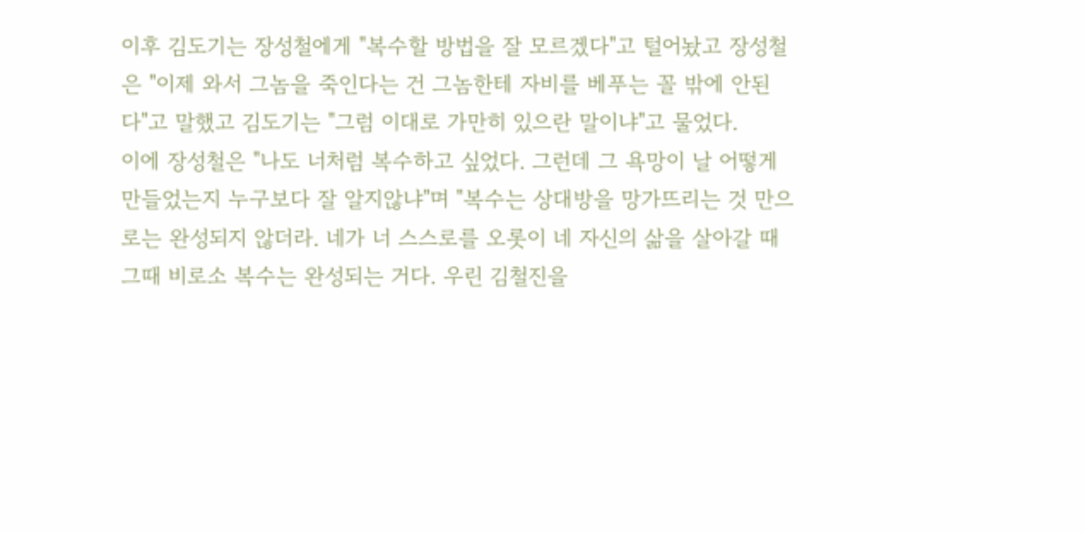이후 김도기는 장성철에게 "복수할 방법을 잘 모르겠다"고 털어놨고 장성철은 "이제 와서 그놈을 죽인다는 건 그놈한테 자비를 베푸는 꼴 밖에 안된다"고 말했고 김도기는 "그럼 이대로 가만히 있으란 말이냐"고 물었다.
이에 장성철은 "나도 너처럼 복수하고 싶었다. 그런데 그 욕망이 날 어떻게 만들었는지 누구보다 잘 알지않냐"며 "복수는 상대방을 망가뜨리는 것 만으로는 완성되지 않더라. 네가 너 스스로를 오롯이 네 자신의 삶을 살아갈 때 그때 비로소 복수는 완성되는 거다. 우린 김철진을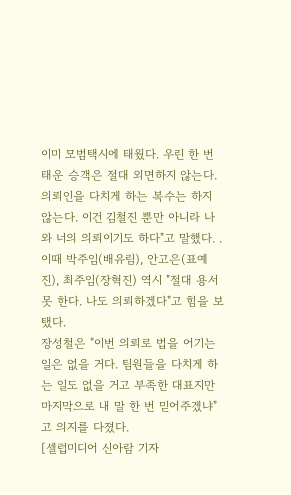이미 모범택시에 태웠다. 우린 한 번 태운 승객은 절대 외면하지 않는다. 의뢰인을 다치게 하는 복수는 하지 않는다. 이건 김철진 뿐만 아니라 나와 너의 의뢰이기도 하다"고 말했다. .
이때 박주임(배유림), 안고은(표예진), 최주임(장혁진) 역시 "절대 용서 못 한다. 나도 의뢰하겠다"고 힘을 보탰다.
장성철은 "이번 의뢰로 법을 어기는 일은 없을 거다. 팀원들을 다치게 하는 일도 없을 거고 부족한 대표지만 마지막으로 내 말 한 번 믿어주겠냐"고 의지를 다졌다.
[셀럽미디어 신아람 기자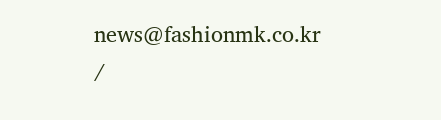news@fashionmk.co.kr /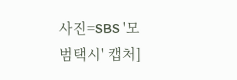사진=SBS '모범택시' 캡처]